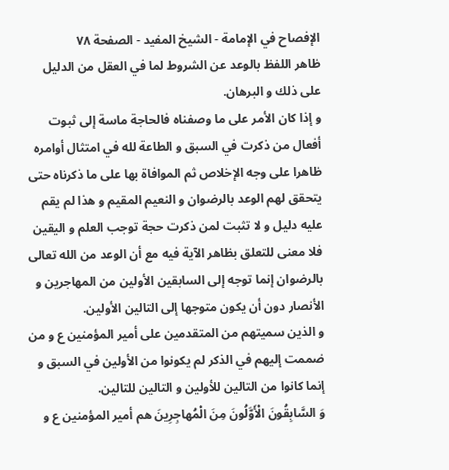الإفصاح في الإمامة - الشيخ المفيد - الصفحة ٧٨
ظاهر اللفظ بالوعد عن الشروط لما في العقل من الدليل على ذلك و البرهان.
و إذا كان الأمر على ما وصفناه فالحاجة ماسة إلى ثبوت أفعال من ذكرت في السبق و الطاعة لله في امتثال أوامره ظاهرا على وجه الإخلاص ثم الموافاة بها على ما ذكرناه حتى يتحقق لهم الوعد بالرضوان و النعيم المقيم و هذا لم يقم عليه دليل و لا تثبت لمن ذكرت حجة توجب العلم و اليقين فلا معنى للتعلق بظاهر الآية فيه مع أن الوعد من الله تعالى بالرضوان إنما توجه إلى السابقين الأولين من المهاجرين و الأنصار دون أن يكون متوجها إلى التالين الأولين.
و الذين سميتهم من المتقدمين على أمير المؤمنين ع و من ضممت إليهم في الذكر لم يكونوا من الأولين في السبق و إنما كانوا من التالين للأولين و التالين للتالين.
وَ السَّابِقُونَ الْأَوَّلُونَ مِنَ الْمُهاجِرِينَ هم أمير المؤمنين ع و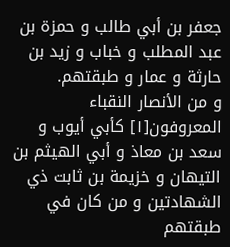جعفر بن أبي طالب و حمزة بن عبد المطلب و خباب و زيد بن حارثة و عمار و طبقتهم.
و من الأنصار النقباء المعروفون[١] كأبي أيوب و سعد بن معاذ و أبي الهيثم بن التيهان و خزيمة بن ثابت ذي الشهادتين و من كان في طبقتهم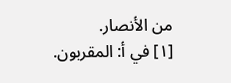من الأنصار.
[١] في أ: المقربون.